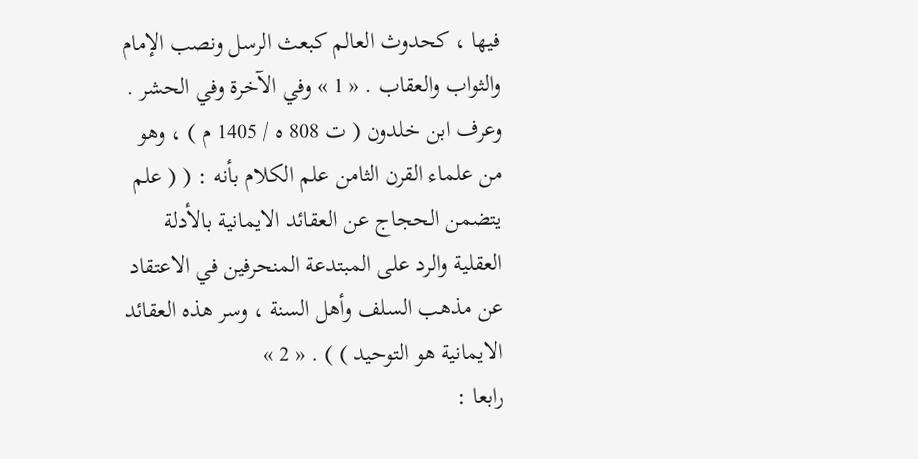فيها ، كحدوث العالم كبعث الرسل ونصب الإمام والثواب والعقاب . « 1 » وفي الآخرة وفي الحشر .
وعرف ابن خلدون ( ت 808 ه / 1405 م ) ، وهو من علماء القرن الثامن علم الكلام بأنه : ( ( علم يتضمن الحجاج عن العقائد الايمانية بالأدلة العقلية والرد على المبتدعة المنحرفين في الاعتقاد عن مذهب السلف وأهل السنة ، وسر هذه العقائد الايمانية هو التوحيد ) ) . « 2 »
رابعا :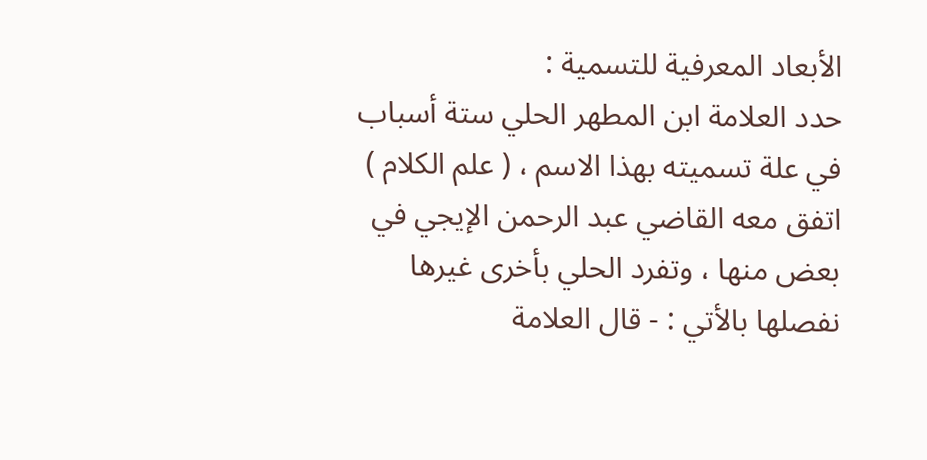الأبعاد المعرفية للتسمية :
حدد العلامة ابن المطهر الحلي ستة أسباب في علة تسميته بهذا الاسم ، ( علم الكلام )
اتفق معه القاضي عبد الرحمن الإيجي في بعض منها ، وتفرد الحلي بأخرى غيرها نفصلها بالأتي : - قال العلامة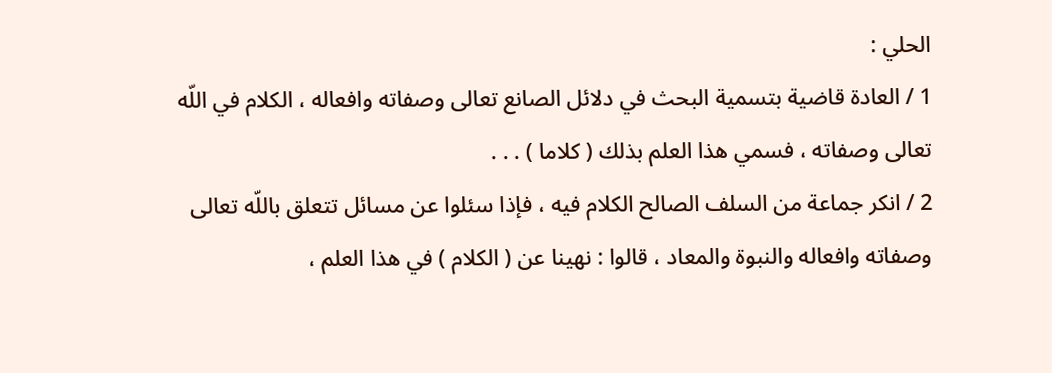الحلي :
1 / العادة قاضية بتسمية البحث في دلائل الصانع تعالى وصفاته وافعاله ، الكلام في اللّه تعالى وصفاته ، فسمي هذا العلم بذلك ( كلاما ) . . .
2 / انكر جماعة من السلف الصالح الكلام فيه ، فإذا سئلوا عن مسائل تتعلق باللّه تعالى وصفاته وافعاله والنبوة والمعاد ، قالوا : نهينا عن ( الكلام ) في هذا العلم ،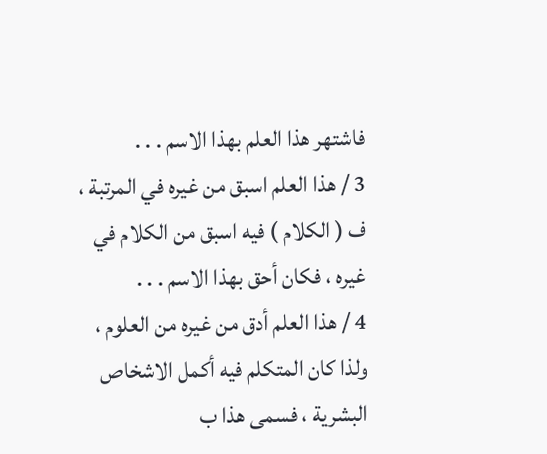فاشتهر هذا العلم بهذا الاسم . . .
3 / هذا العلم اسبق من غيره في المرتبة ، ف ( الكلام ) فيه اسبق من الكلام في غيره ، فكان أحق بهذا الاسم . . .
4 / هذا العلم أدق من غيره من العلوم ، ولذا كان المتكلم فيه أكمل الاشخاص البشرية ، فسمى هذا ب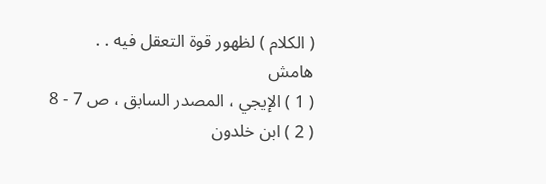( الكلام ) لظهور قوة التعقل فيه . .
هامش
( 1 ) الإيجي ، المصدر السابق ، ص 7 - 8
( 2 ) ابن خلدون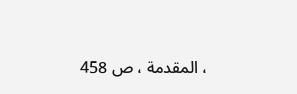، المقدمة ، ص 458